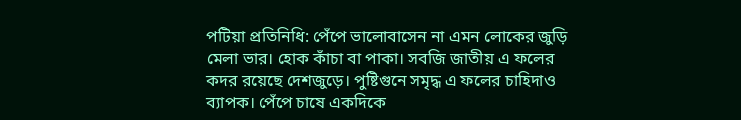পটিয়া প্রতিনিধি: পেঁপে ভালোবাসেন না এমন লোকের জুড়ি মেলা ভার। হোক কাঁচা বা পাকা। সবজি জাতীয় এ ফলের কদর রয়েছে দেশজুড়ে। পুষ্টিগুনে সমৃদ্ধ এ ফলের চাহিদাও ব্যাপক। পেঁপে চাষে একদিকে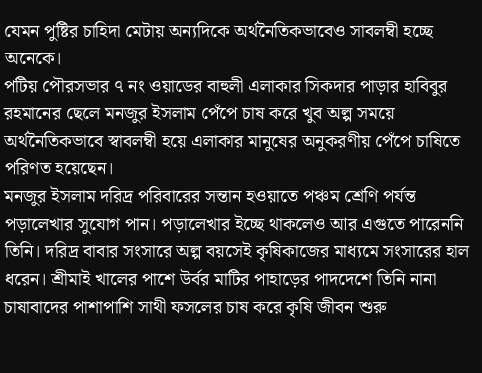যেমন পুষ্টির চাহিদা মেটায় অন্যদিকে অর্থনৈতিকভাবেও সাবলম্বী হচ্ছে অনেকে।
পটিয় পৌরসভার ৭ নং ওয়াডের বাহুলী এলাকার সিকদার পাড়ার হাবিবুর রহমানের ছেলে মনজুর ইসলাম পেঁপে চাষ করে খুব অল্প সময়ে অর্থনৈতিকভাবে স্বাবলম্বী হয়ে এলাকার মানুষের অনুকরণীয় পেঁপে চাষিতে পরিণত হয়েছেন।
মনজুর ইসলাম দরিদ্র পরিবারের সন্তান হওয়াতে পঞ্চম শ্রেণি পর্যন্ত পড়ালেখার সুযোগ পান। পড়ালেখার ইচ্ছে থাকলেও আর এগুতে পারেননি তিনি। দরিদ্র বাবার সংসারে অল্প বয়সেই কৃষিকাজের মাধ্যমে সংসারের হাল ধরেন। শ্রীমাই খালের পাশে উর্বর মাটির পাহাড়ের পাদদেশে তিনি নানা চাষাবাদের পাশাপাশি সাথী ফসলের চাষ করে কৃষি জীবন শুরু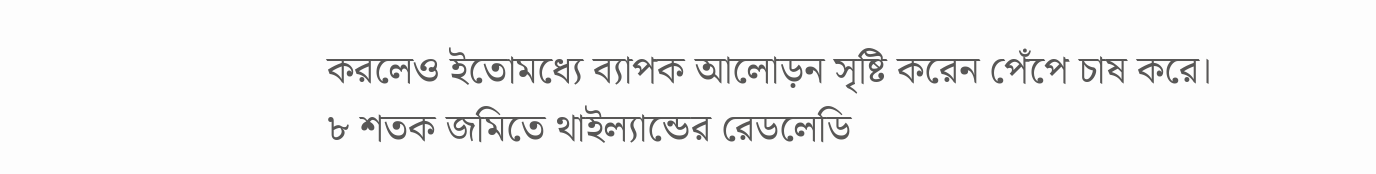করলেও ইতোমধ্যে ব্যাপক আলোড়ন সৃষ্টি করেন পেঁপে চাষ করে।
৮ শতক জমিতে থাইল্যান্ডের রেডলেডি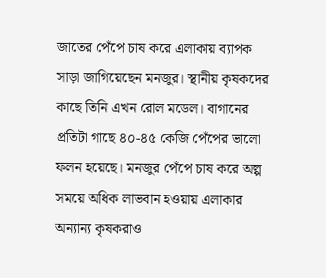জাতের পেঁপে চাষ করে এলাকায় ব্যাপক সাড়া জাগিয়েছেন মনজুর। স্থানীয় কৃষকদের কাছে তিনি এখন রোল মডেল। বাগানের প্রতিটা গাছে ৪০-৪৫ কেজি পেঁপের ভালো ফলন হয়েছে। মনজুর পেঁপে চাষ করে অল্প সময়ে অধিক লাভবান হওয়ায় এলাকার অন্যান্য কৃষকরাও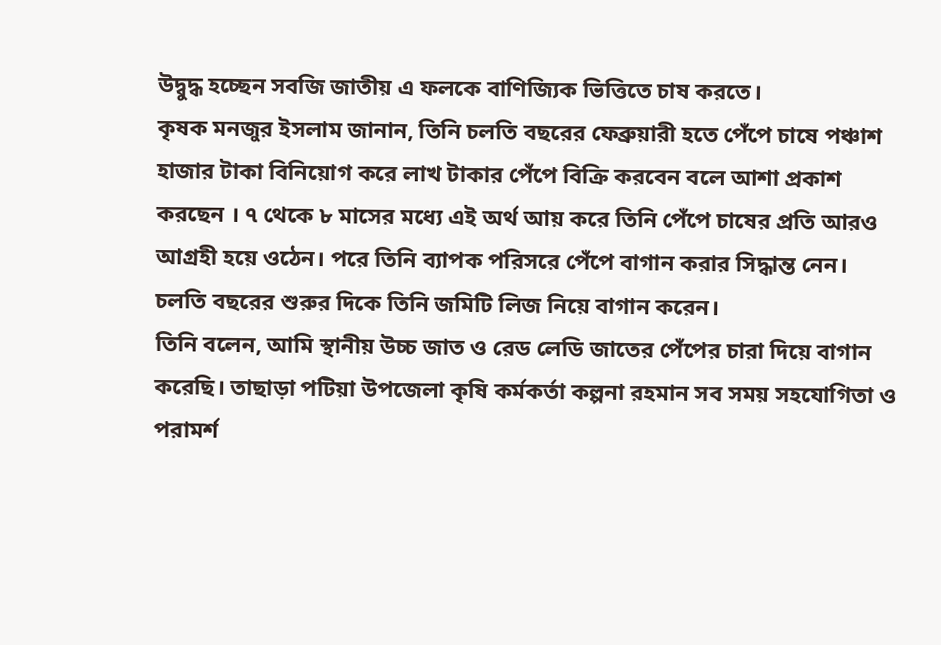উদ্বুদ্ধ হচ্ছেন সবজি জাতীয় এ ফলকে বাণিজ্যিক ভিত্তিতে চাষ করতে।
কৃষক মনজুর ইসলাম জানান, তিনি চলতি বছরের ফেব্রুয়ারী হতে পেঁপে চাষে পঞ্চাশ হাজার টাকা বিনিয়োগ করে লাখ টাকার পেঁপে বিক্রি করবেন বলে আশা প্রকাশ করছেন । ৭ থেকে ৮ মাসের মধ্যে এই অর্থ আয় করে তিনি পেঁপে চাষের প্রতি আরও আগ্রহী হয়ে ওঠেন। পরে তিনি ব্যাপক পরিসরে পেঁপে বাগান করার সিদ্ধান্ত নেন। চলতি বছরের শুরুর দিকে তিনি জমিটি লিজ নিয়ে বাগান করেন।
তিনি বলেন, আমি স্থানীয় উচ্চ জাত ও রেড লেডি জাতের পেঁপের চারা দিয়ে বাগান করেছি। তাছাড়া পটিয়া উপজেলা কৃষি কর্মকর্তা কল্পনা রহমান সব সময় সহযোগিতা ও পরামর্শ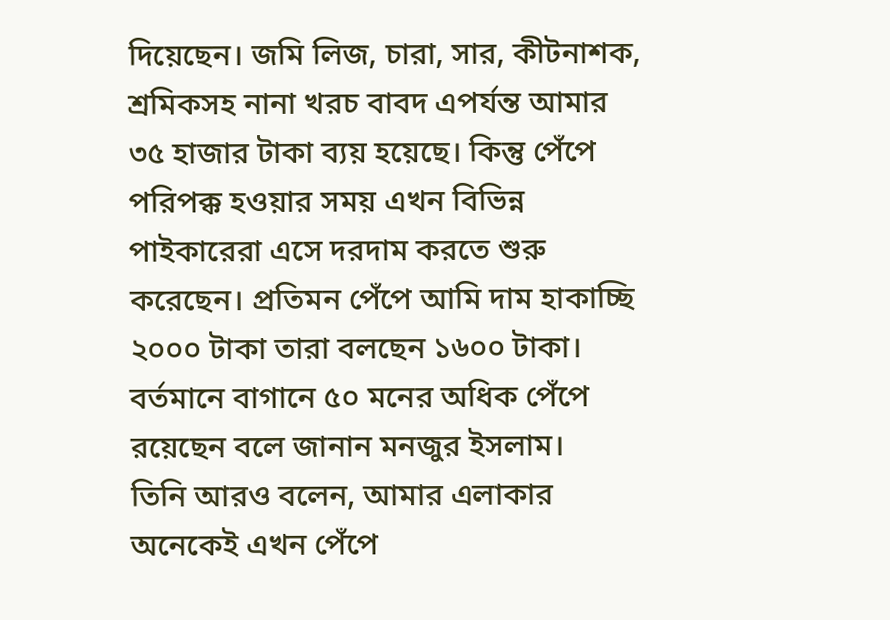দিয়েছেন। জমি লিজ, চারা, সার, কীটনাশক, শ্রমিকসহ নানা খরচ বাবদ এপর্যন্ত আমার ৩৫ হাজার টাকা ব্যয় হয়েছে। কিন্তু পেঁপে পরিপক্ক হওয়ার সময় এখন বিভিন্ন পাইকারেরা এসে দরদাম করতে শুরু করেছেন। প্রতিমন পেঁপে আমি দাম হাকাচ্ছি ২০০০ টাকা তারা বলছেন ১৬০০ টাকা। বর্তমানে বাগানে ৫০ মনের অধিক পেঁপে রয়েছেন বলে জানান মনজুর ইসলাম।
তিনি আরও বলেন, আমার এলাকার অনেকেই এখন পেঁপে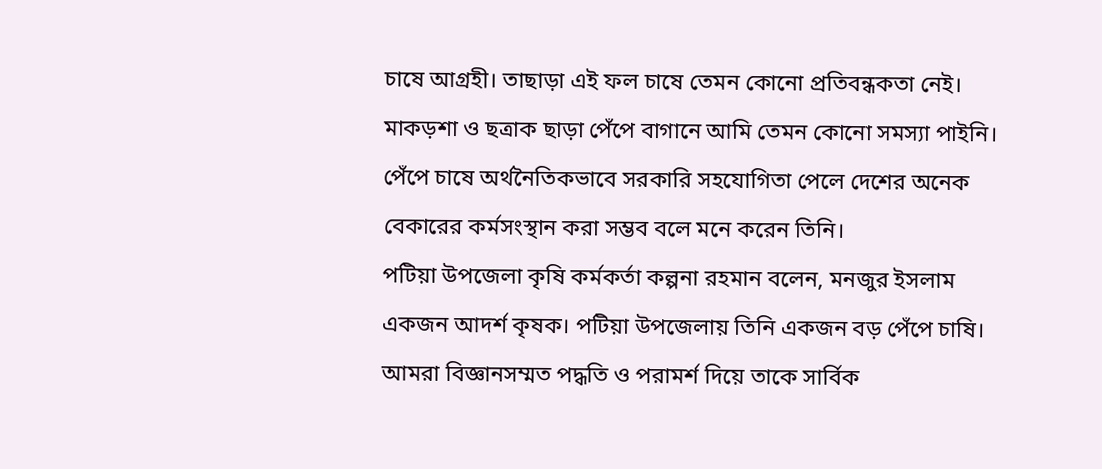চাষে আগ্রহী। তাছাড়া এই ফল চাষে তেমন কোনো প্রতিবন্ধকতা নেই। মাকড়শা ও ছত্রাক ছাড়া পেঁপে বাগানে আমি তেমন কোনো সমস্যা পাইনি। পেঁপে চাষে অর্থনৈতিকভাবে সরকারি সহযোগিতা পেলে দেশের অনেক বেকারের কর্মসংস্থান করা সম্ভব বলে মনে করেন তিনি।
পটিয়া উপজেলা কৃষি কর্মকর্তা কল্পনা রহমান বলেন, মনজুর ইসলাম একজন আদর্শ কৃষক। পটিয়া উপজেলায় তিনি একজন বড় পেঁপে চাষি। আমরা বিজ্ঞানসম্মত পদ্ধতি ও পরামর্শ দিয়ে তাকে সার্বিক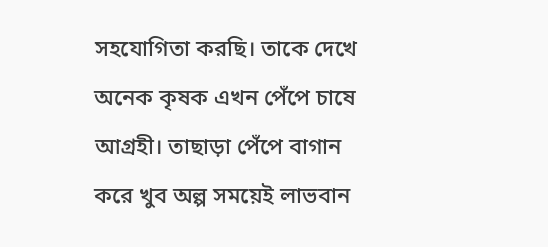সহযোগিতা করছি। তাকে দেখে অনেক কৃষক এখন পেঁপে চাষে আগ্রহী। তাছাড়া পেঁপে বাগান করে খুব অল্প সময়েই লাভবান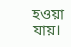হওয়া যায়।